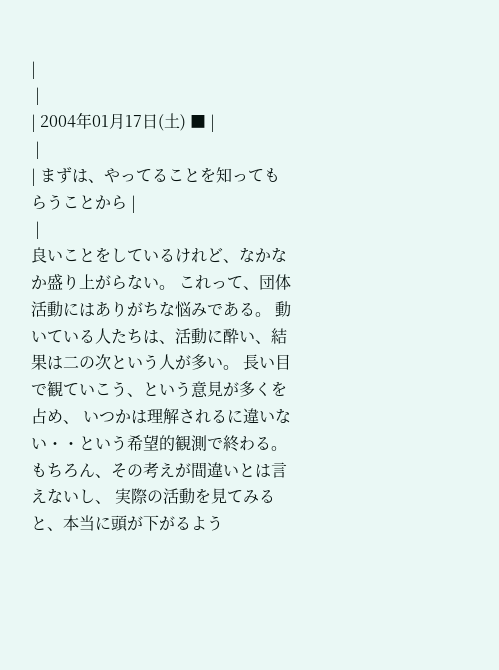|
 |
| 2004年01月17日(土) ■ |
 |
| まずは、やってることを知ってもらうことから |
 |
良いことをしているけれど、なかなか盛り上がらない。 これって、団体活動にはありがちな悩みである。 動いている人たちは、活動に酔い、結果は二の次という人が多い。 長い目で観ていこう、という意見が多くを占め、 いつかは理解されるに違いない・・という希望的観測で終わる。 もちろん、その考えが間違いとは言えないし、 実際の活動を見てみると、本当に頭が下がるよう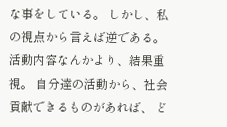な事をしている。 しかし、私の視点から言えば逆である。 活動内容なんかより、結果重視。 自分達の活動から、社会貢献できるものがあれば、 ど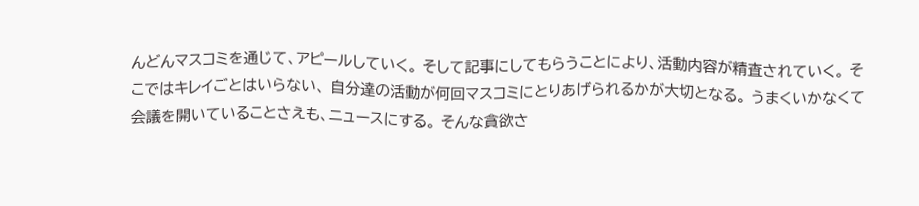んどんマスコミを通じて、アピールしていく。 そして記事にしてもらうことにより、活動内容が精査されていく。 そこではキレイごとはいらない、 自分達の活動が何回マスコミにとりあげられるかが大切となる。 うまくいかなくて会議を開いていることさえも、ニュースにする。 そんな貪欲さ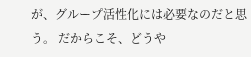が、グループ活性化には必要なのだと思う。 だからこそ、どうや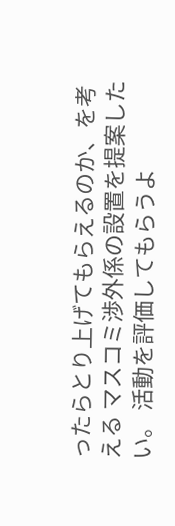ったらとり上げてもらえるのか、を考える マスコミ渉外係の設置を提案したい。 活動を評価してもらうよ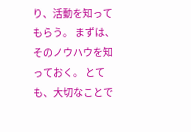り、活動を知ってもらう。 まずは、そのノウハウを知っておく。 とても、大切なことで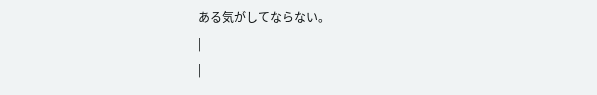ある気がしてならない。
|
|